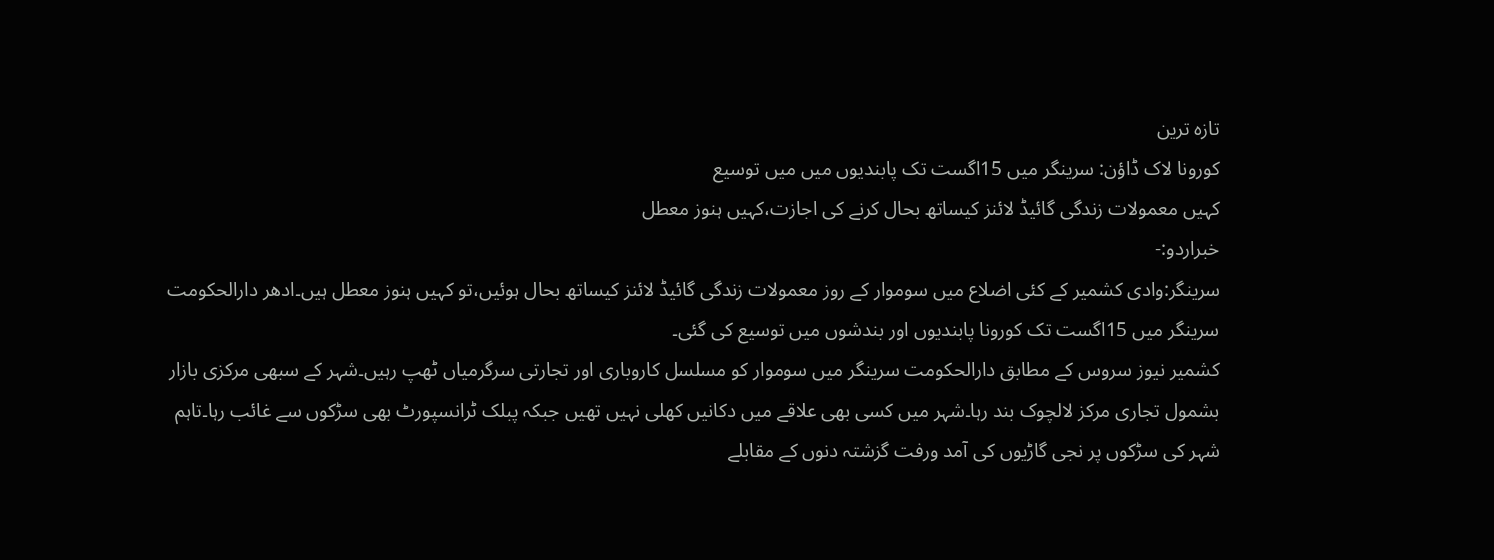تازہ ترین
کورونا لاک ڈاؤن: سرینگر میں 15اگست تک پابندیوں میں میں توسیع
کہیں معمولات زندگی گائیڈ لائنز کیساتھ بحال کرنے کی اجازت،کہیں ہنوز معطل
خبراردو:-
سرینگر:وادی کشمیر کے کئی اضلاع میں سوموار کے روز معمولات زندگی گائیڈ لائنز کیساتھ بحال ہوئیں،تو کہیں ہنوز معطل ہیں۔ادھر دارالحکومت سرینگر میں 15اگست تک کورونا پابندیوں اور بندشوں میں توسیع کی گئی۔
کشمیر نیوز سروس کے مطابق دارالحکومت سرینگر میں سوموار کو مسلسل کاروباری اور تجارتی سرگرمیاں ٹھپ رہیں۔شہر کے سبھی مرکزی بازار بشمول تجاری مرکز لالچوک بند رہا۔شہر میں کسی بھی علاقے میں دکانیں کھلی نہیں تھیں جبکہ پبلک ٹرانسپورٹ بھی سڑکوں سے غائب رہا۔تاہم شہر کی سڑکوں پر نجی گاڑیوں کی آمد ورفت گزشتہ دنوں کے مقابلے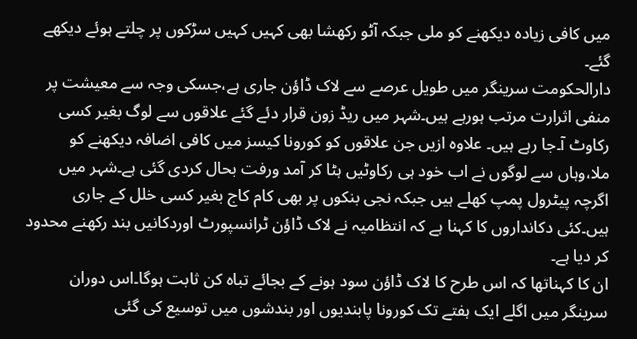میں کافی زیادہ دیکھنے کو ملی جبکہ آٹو رکھشا بھی کہیں کہیں سڑکوں پر چلتے ہوئے دیکھے گئے۔
دارالحکومت سرینگر میں طویل عرصے سے لاک ڈاؤن جاری ہے،جسکی وجہ سے معیشت پر منفی اثرارت مرتب ہورہے ہیں۔شہر میں ریڈ زون قرار دئے گئے علاقوں سے لوگ بغیر کسی رکاوٹ آ۔جا رہے ہیں۔ علاوہ ازیں جن علاقوں کو کورونا کیسز میں کافی اضافہ دیکھنے کو ملا،وہاں سے لوگوں نے اب خود ہی رکاوٹیں ہٹا کر آمد ورفت بحال کردی گئی ہے۔شہر میں اگرچہ پیٹرول پمپ کھلے ہیں جبکہ نجی بنکوں پر بھی کام کاج بغیر کسی خلل کے جاری ہیں۔کئی دکانداروں کا کہنا ہے کہ انتظامیہ نے لاک ڈاؤن ٹرانسپورٹ اوردکانیں بند رکھنے محدود کر دیا ہے۔
ان کا کہناتھا کہ اس طرح کا لاک ڈاؤن سود ہونے کے بجائے تباہ کن ثابت ہوگا۔اس دوران سرینگر میں اگلے ایک ہفتے تک کورونا پابندیوں اور بندشوں میں توسیع کی گئی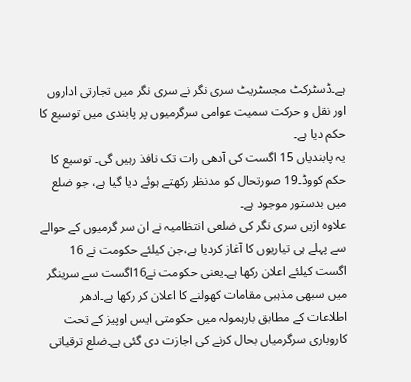ہے۔ڈسٹرکٹ مجسٹریٹ سری نگر نے سری نگر میں تجارتی اداروں اور نقل و حرکت سمیت عوامی سرگرمیوں پر پابندی میں توسیع کا حکم دیا ہے۔
یہ پابندیاں 15 اگست کی آدھی رات تک نافذ رہیں گی۔ توسیع کا حکم کووڈ۔19 صورتحال کو مدنظر رکھتے ہوئے دیا گیا ہے، جو ضلع میں بدستور موجود ہے۔
علاوہ ازیں سری نگر کی ضلعی انتظامیہ نے ان سر گرمیوں کے حوالے سے پہلے ہی تیاریوں کا آغاز کردیا ہے،جن کیلئے حکومت نے 16 اگست کیلئے اعلان رکھا ہے۔یعنی حکومت نے16اگست سے سرینگر میں سبھی مذہبی مقامات کھولنے کا اعلان کر رکھا ہے۔ادھر اطلاعات کے مطابق بارہمولہ میں حکومتی ایس اوپیز کے تحت کاروباری سرگرمیاں بحال کرنے کی اجازت دی گئی ہے۔ضلع ترقیاتی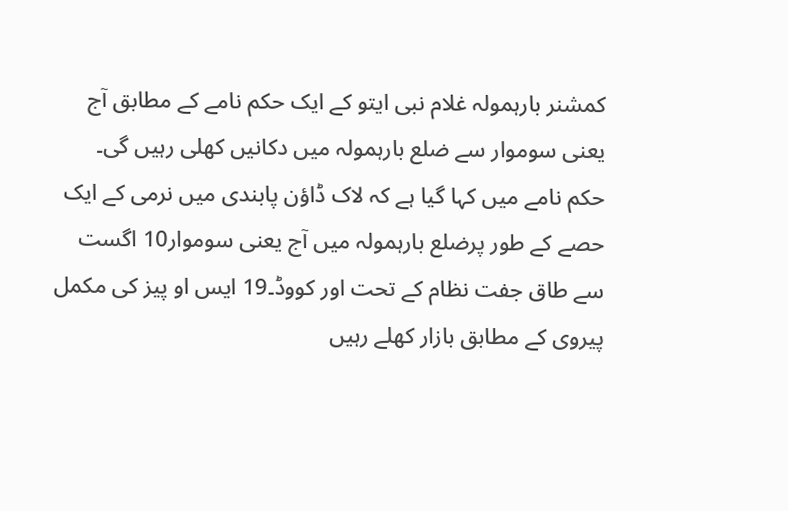کمشنر بارہمولہ غلام نبی ایتو کے ایک حکم نامے کے مطابق آج یعنی سوموار سے ضلع بارہمولہ میں دکانیں کھلی رہیں گی۔
حکم نامے میں کہا گیا ہے کہ لاک ڈاؤن پابندی میں نرمی کے ایک حصے کے طور پرضلع بارہمولہ میں آج یعنی سوموار10 اگست سے طاق جفت نظام کے تحت اور کووڈ۔19 ایس او پیز کی مکمل پیروی کے مطابق بازار کھلے رہیں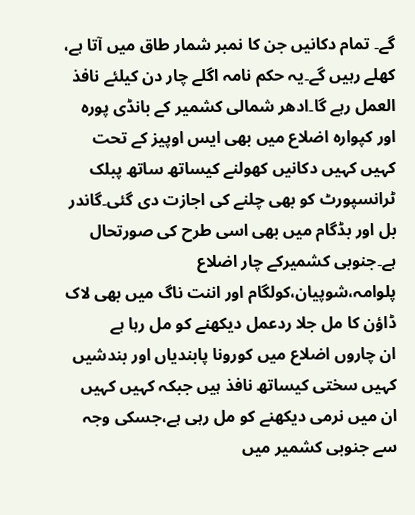گے۔ تمام دکانیں جن کا نمبر شمار طاق میں آتا ہے، کھلے رہیں گے۔یہ حکم نامہ اگلے چار دن کیلئے نافذ العمل رہے گا۔ادھر شمالی کشمیر کے بانڈی پورہ اور کپوارہ اضلاع میں بھی ایس اوپیز کے تحت کہیں کہیں دکانیں کھولنے کیساتھ ساتھ پبلک ٹرانسپورٹ کو بھی چلنے کی اجازت دی گئی۔گاندر بل اور بڈگام میں بھی اسی طرح کی صورتحال ہے۔جنوبی کشمیرکے چار اضلاع پلوامہ،شوپیان،کولگام اور اننت ناگ میں بھی لاک ڈاؤن کا مل جلا ردعمل دیکھنے کو مل رہا ہے
ان چاروں اضلاع میں کورونا پابندیاں اور بندشیں کہیں سختی کیساتھ نافذ ہیں جبکہ کہیں کہیں ان میں نرمی دیکھنے کو مل رہی ہے،جسکی وجہ سے جنوبی کشمیر میں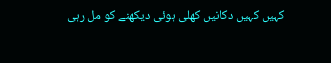کہیں کہیں دکانیں کھلی ہوئی دیکھنے کو مل رہی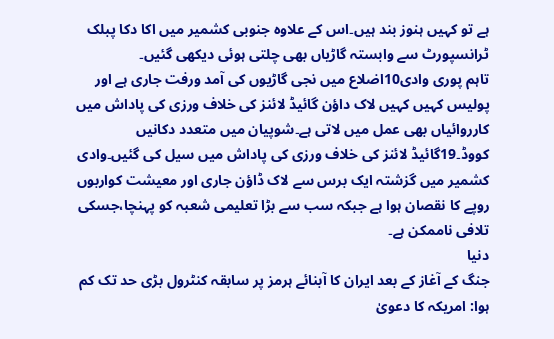ہے تو کہیں ہنوز بند ہیں۔اس کے علاوہ جنوبی کشمیر میں اکا دکا پبلک ٹرانسپورٹ سے وابستہ گاڑیاں بھی چلتی ہوئی دیکھی گئیں۔
تاہم پوری وادی10اضلاع میں نجی گاڑیوں کی آمد ورفت جاری ہے اور پولیس کہیں کہیں لاک داؤن گائیڈ لائنز کی خلاف ورزی کی پاداش میں کارروائیاں بھی عمل میں لاتی ہے۔شوپیان میں متعدد دکانیں کووڈ۔19گائیڈ لائنز کی خلاف ورزی کی پاداش میں سیل کی گئیں۔وادی کشمیر میں گزشتہ ایک برس سے لاک ڈاؤن جاری اور معیشت کواربوں روپے کا نقصان ہوا ہے جبکہ سب سے بڑا تعلیمی شعبہ کو پہنچا،جسکی تلافی ناممکن ہے۔
دنیا
جنگ کے آغاز کے بعد ایران کا آبنائے ہرمز پر سابقہ کنٹرول بڑی حد تک کم ہوا: امریکہ کا دعویٰ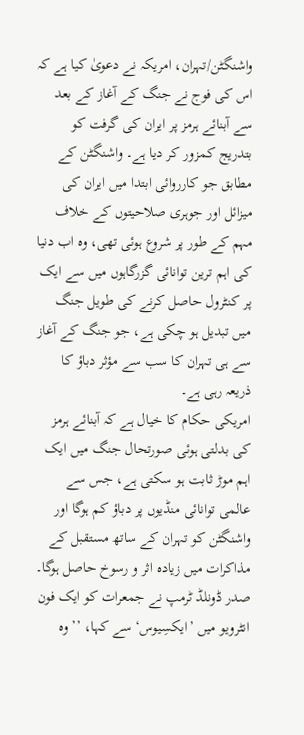واشنگٹن/تہران، امریکہ نے دعویٰ کیا ہے کہ اس کی فوج نے جنگ کے آغاز کے بعد سے آبنائے ہرمز پر ایران کی گرفت کو بتدریج کمزور کر دیا ہے۔ واشنگٹن کے مطابق جو کارروائی ابتدا میں ایران کی میزائل اور جوہری صلاحیتوں کے خلاف مہم کے طور پر شروع ہوئی تھی، وہ اب دنیا کی اہم ترین توانائی گزرگاہوں میں سے ایک پر کنٹرول حاصل کرنے کی طویل جنگ میں تبدیل ہو چکی ہے، جو جنگ کے آغاز سے ہی تہران کا سب سے مؤثر دباؤ کا ذریعہ رہی ہے۔
امریکی حکام کا خیال ہے کہ آبنائے ہرمز کی بدلتی ہوئی صورتحال جنگ میں ایک اہم موڑ ثابت ہو سکتی ہے، جس سے عالمی توانائی منڈیوں پر دباؤ کم ہوگا اور واشنگٹن کو تہران کے ساتھ مستقبل کے مذاکرات میں زیادہ اثر و رسوخ حاصل ہوگا۔
صدر ڈونلڈ ٹرمپ نے جمعرات کو ایک فون انٹرویو میں ’ایکسِیوس‘ سے کہا، ’’وہ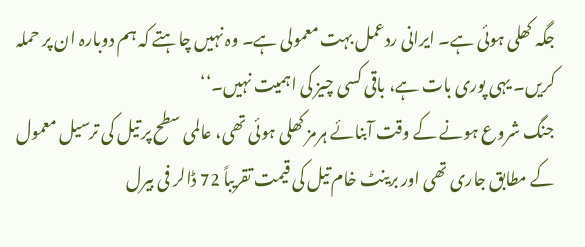جگہ کھلی ہوئی ہے۔ ایرانی ردعمل بہت معمولی ہے۔ وہ نہیں چاہتے کہ ہم دوبارہ ان پر حملہ کریں۔ یہی پوری بات ہے، باقی کسی چیز کی اہمیت نہیں۔‘‘
جنگ شروع ہونے کے وقت آبنائے ہرمز کھلی ہوئی تھی، عالمی سطح پر تیل کی ترسیل معمول کے مطابق جاری تھی اور برینٹ خام تیل کی قیمت تقریباً 72 ڈالر فی بیرل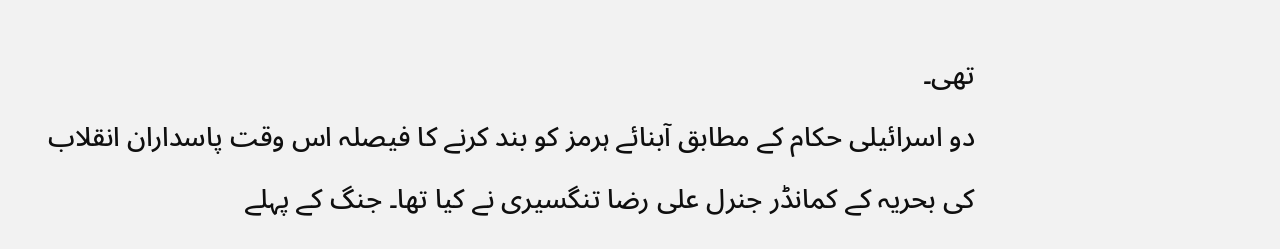تھی۔
دو اسرائیلی حکام کے مطابق آبنائے ہرمز کو بند کرنے کا فیصلہ اس وقت پاسداران انقلاب کی بحریہ کے کمانڈر جنرل علی رضا تنگسیری نے کیا تھا۔ جنگ کے پہلے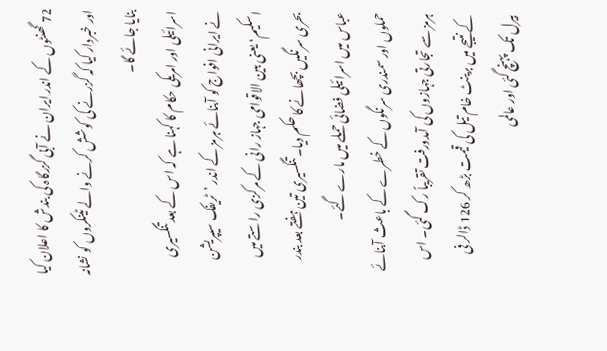72 گھنٹوں کے اندر ایران نے آبی گزرگاہ کی بندش کا اعلان کیا اور خبردار کیا کہ گزرنے کی کوشش کرنے والے ٹینکروں کو نشانہ بنایا جائے گا۔
اسرائیلی اور امریکی حکام کا کہنا ہے کہ اس کے بعد تنگسیری نے ایرانی افواج کو آبنائے ہرمز کے اندر ’ٹریفک سیپریشن اسکیم‘ یعنی بین الاقوامی جہاز رانی کے مرکزی راستے میں بحری سرنگیں بچھانے کا حکم دیا۔ تنگسیری تین ہفتے بعد بندر عباس میں اسرائیلی فضائی حملے میں مارے گئے۔
حملوں اور سمندری سرنگوں کے خطرے کے باعث آبنائے ہرمز سے تجارتی جہازوں کی آمدورفت تقریباً رک گئی۔ اس کے نتیجے میں برینٹ خام تیل کی قیمت بڑھ کر 126 ڈالر فی بیرل تک پہنچ گئی اور عالمی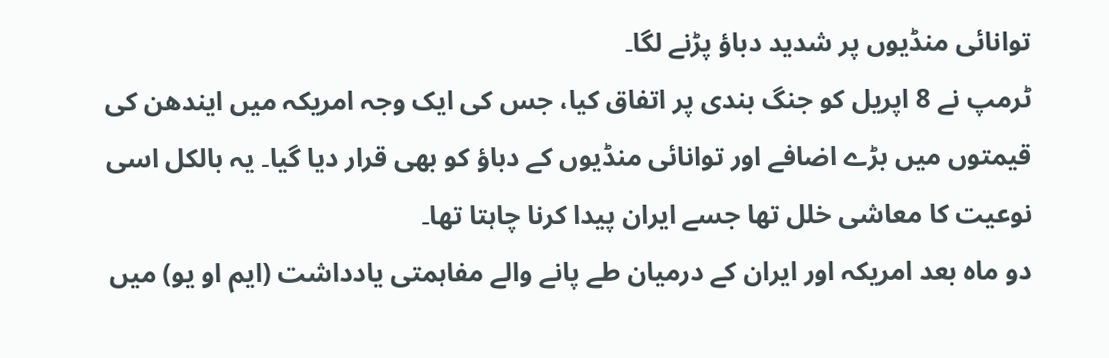توانائی منڈیوں پر شدید دباؤ پڑنے لگا۔
ٹرمپ نے 8 اپریل کو جنگ بندی پر اتفاق کیا، جس کی ایک وجہ امریکہ میں ایندھن کی قیمتوں میں بڑے اضافے اور توانائی منڈیوں کے دباؤ کو بھی قرار دیا گیا۔ یہ بالکل اسی نوعیت کا معاشی خلل تھا جسے ایران پیدا کرنا چاہتا تھا۔
دو ماہ بعد امریکہ اور ایران کے درمیان طے پانے والے مفاہمتی یادداشت (ایم او یو) میں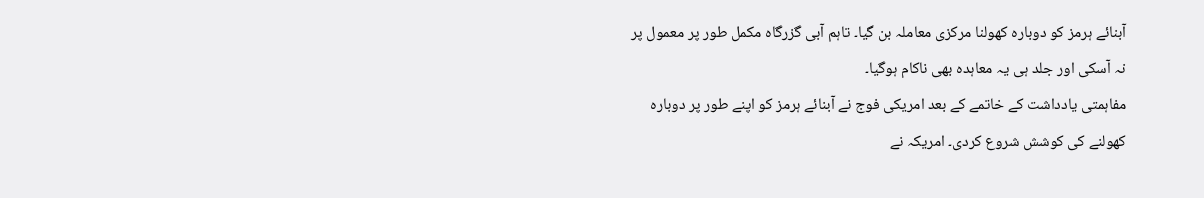آبنائے ہرمز کو دوبارہ کھولنا مرکزی معاملہ بن گیا۔ تاہم آبی گزرگاہ مکمل طور پر معمول پر نہ آسکی اور جلد ہی یہ معاہدہ بھی ناکام ہوگیا۔
مفاہمتی یادداشت کے خاتمے کے بعد امریکی فوج نے آبنائے ہرمز کو اپنے طور پر دوبارہ کھولنے کی کوشش شروع کردی۔ امریکہ نے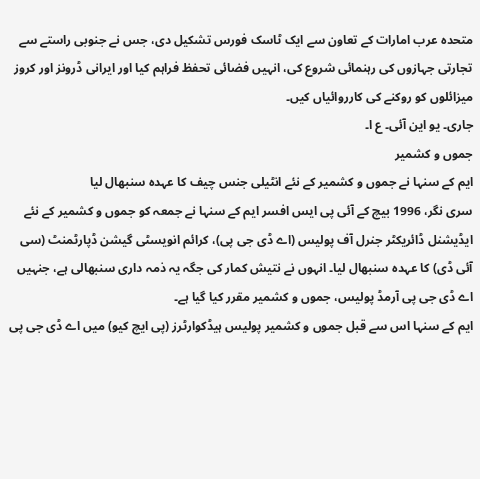متحدہ عرب امارات کے تعاون سے ایک ٹاسک فورس تشکیل دی، جس نے جنوبی راستے سے تجارتی جہازوں کی رہنمائی شروع کی، انہیں فضائی تحفظ فراہم کیا اور ایرانی ڈرونز اور کروز میزائلوں کو روکنے کی کارروائیاں کیں۔
جاری۔ یو این آئی۔ ع ا۔
جموں و کشمیر
ایم کے سنہا نے جموں و کشمیر کے نئے انٹیلی جنس چیف کا عہدہ سنبھال لیا
سری نگر، 1996 بیچ کے آئی پی ایس افسر ایم کے سنہا نے جمعہ کو جموں و کشمیر کے نئے ایڈیشنل ڈائریکٹر جنرل آف پولیس (اے ڈی جی پی)، کرائم انویسٹی گیشن ڈپارٹمنٹ (سی آئی ڈی) کا عہدہ سنبھال لیا۔ انہوں نے نتیش کمار کی جگہ یہ ذمہ داری سنبھالی ہے، جنہیں اے ڈی جی پی آرمڈ پولیس، جموں و کشمیر مقرر کیا گیا ہے۔
ایم کے سنہا اس سے قبل جموں و کشمیر پولیس ہیڈکوارٹرز (پی ایچ کیو) میں اے ڈی جی پی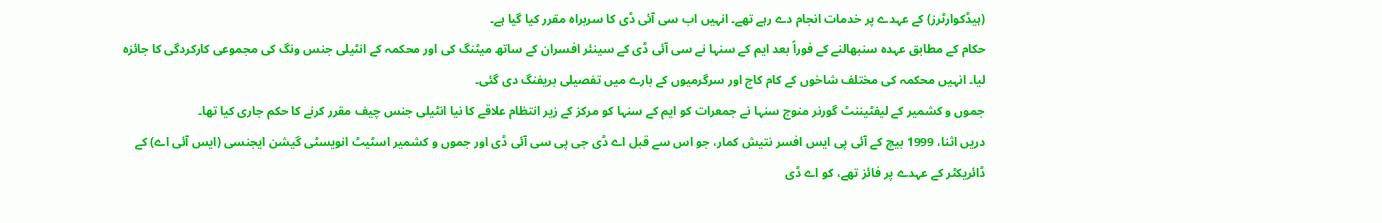(ہیڈکوارٹرز) کے عہدے پر خدمات انجام دے رہے تھے۔ انہیں اب سی آئی ڈی کا سربراہ مقرر کیا گیا ہے۔
حکام کے مطابق عہدہ سنبھالنے کے فوراً بعد ایم کے سنہا نے سی آئی ڈی کے سینئر افسران کے ساتھ میٹنگ کی اور محکمہ کے انٹیلی جنس ونگ کی مجموعی کارکردگی کا جائزہ لیا۔ انہیں محکمہ کی مختلف شاخوں کے کام کاج اور سرگرمیوں کے بارے میں تفصیلی بریفنگ دی گئی۔
جموں و کشمیر کے لیفٹیننٹ گورنر منوج سنہا نے جمعرات کو ایم کے سنہا کو مرکز کے زیر انتظام علاقے کا نیا انٹیلی جنس چیف مقرر کرنے کا حکم جاری کیا تھا۔
دریں اثنا، 1999 بیچ کے آئی پی ایس افسر نتیش کمار، جو اس سے قبل اے ڈی جی پی سی آئی ڈی اور جموں و کشمیر اسٹیٹ انویسٹی گیشن ایجنسی (ایس آئی اے) کے ڈائریکٹر کے عہدے پر فائز تھے، کو اے ڈی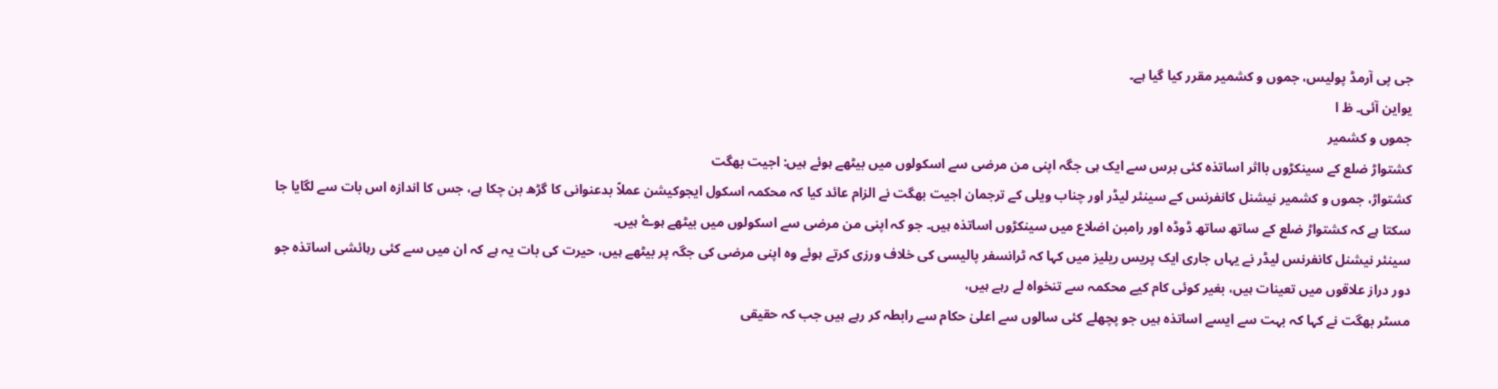جی پی آرمڈ پولیس، جموں و کشمیر مقرر کیا گیا ہے۔
یواین آئی۔ ظ ا
جموں و کشمیر
کشتواڑ ضلع کے سینکڑوں بااثر اساتذہ کئی برس سے ایک ہی جگہ اپنی من مرضی سے اسکولوں میں بیٹھے ہوئے ہیں: اجیت بھگت
کشتواڑ، جموں و کشمیر نیشنل کانفرنس کے سینئر لیڈر اور چناب ویلی کے ترجمان اجیت بھگت نے الزام عائد کیا کہ محکمہ اسکول ایجوکیشن عملاً بدعنوانی کا گڑھ بن چکا ہے، جس کا اندازہ اس بات سے لگایا جا سکتا ہے کہ کشتواڑ ضلع کے ساتھ ساتھ ڈوڈہ اور رامبن اضلاع میں سینکڑوں اساتذہ ہیں۔ جو کہ اپنی من مرضی سے اسکولوں میں بیٹھے ہوۓ ہیں۔
سینئر نیشنل کانفرنس لیڈر نے یہاں جاری ایک پریس ریلیز میں کہا کہ ٹرانسفر پالیسی کی خلاف ورزی کرتے ہوئے وہ اپنی مرضی کی جگہ پر بیٹھے ہیں، حیرت کی بات یہ ہے کہ ان میں سے کئی رہائشی اساتذہ جو دور دراز علاقوں میں تعینات ہیں، بغیر کوئی کام کیے محکمہ سے تنخواہ لے رہے ہیں،
مسٹر بھگت نے کہا کہ بہت سے ایسے اساتذہ ہیں جو پچھلے کئی سالوں سے اعلیٰ حکام سے رابطہ کر رہے ہیں جب کہ حقیقی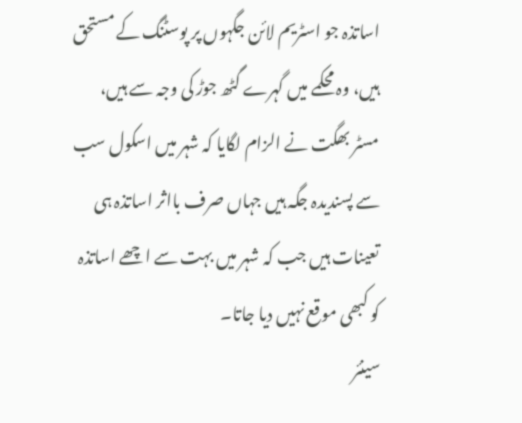اساتذہ جو اسٹریم لائن جگہوں پر پوسٹنگ کے مستحق ہیں، وہ محکمے میں گہرے گٹھ جوڑ کی وجہ سے ہیں،
مسٹر بھگت نے الزام لگایا کہ شہر میں اسکول سب سے پسندیدہ جگہ ہیں جہاں صرف بااثر اساتذہ ہی تعینات ہیں جب کہ شہر میں بہت سے اچھے اساتذہ کو کبھی موقع نہیں دیا جاتا۔
سینئر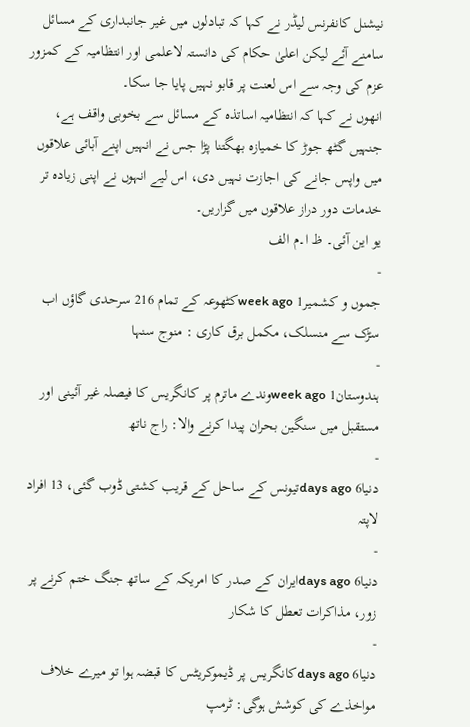نیشنل کانفرنس لیڈر نے کہا کہ تبادلوں میں غیر جانبداری کے مسائل سامنے آئے لیکن اعلیٰ حکام کی دانستہ لاعلمی اور انتظامیہ کے کمزور عزم کی وجہ سے اس لعنت پر قابو نہیں پایا جا سکا۔
انھوں نے کہا کہ انتظامیہ اساتذہ کے مسائل سے بخوبی واقف ہے، جنہیں گٹھ جوڑ کا خمیازہ بھگتنا پڑا جس نے انہیں اپنے آبائی علاقوں میں واپس جانے کی اجازت نہیں دی، اس لیے انہوں نے اپنی زیادہ تر خدمات دور دراز علاقوں میں گزاریں۔
یو این آئی۔ ظ ا۔م الف
-
جموں و کشمیر1 week agoکٹھوعہ کے تمام 216 سرحدی گاؤں اب سڑک سے منسلک، مکمل برق کاری : منوج سنہا
-
ہندوستان1 week agoوندے ماترم پر کانگریس کا فیصلہ غیر آئینی اور مستقبل میں سنگین بحران پیدا کرنے والا: راج ناتھ
-
دنیا6 days agoتیونس کے ساحل کے قریب کشتی ڈوب گئی، 13 افراد لاپتہ
-
دنیا6 days agoایران کے صدر کا امریکہ کے ساتھ جنگ ختم کرنے پر زور، مذاکرات تعطل کا شکار
-
دنیا6 days agoکانگریس پر ڈیموکریٹس کا قبضہ ہوا تو میرے خلاف مواخذے کی کوشش ہوگی: ٹرمپ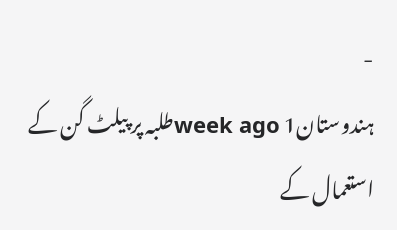-
ہندوستان1 week agoطلبہ پر پیلٹ گن کے استعمال کے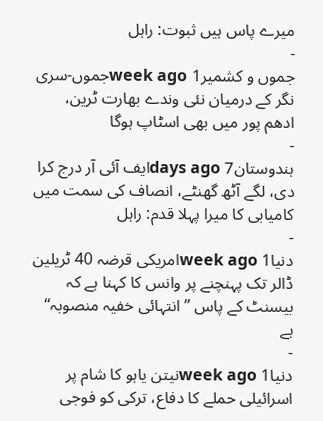میرے پاس ہیں ثبوت: راہل
-
جموں و کشمیر1 week agoجموں-سری نگر کے درمیان نئی وندے بھارت ٹرین، ادھم پور میں بھی اسٹاپ ہوگا
-
ہندوستان7 days agoایف آئی آر درج کرا دی، لگے آٹھ گھنٹے، انصاف کی سمت میں کامیابی کا میرا پہلا قدم: راہل
-
دنیا1 week agoامریکی قرضہ 40 ٹریلین ڈالر تک پہنچنے پر وانس کا کہنا ہے کہ بیسنٹ کے پاس ’’انتہائی خفیہ منصوبہ‘‘ ہے
-
دنیا1 week agoنیتن یاہو کا شام پر اسرائیلی حملے کا دفاع، ترکی کو فوجی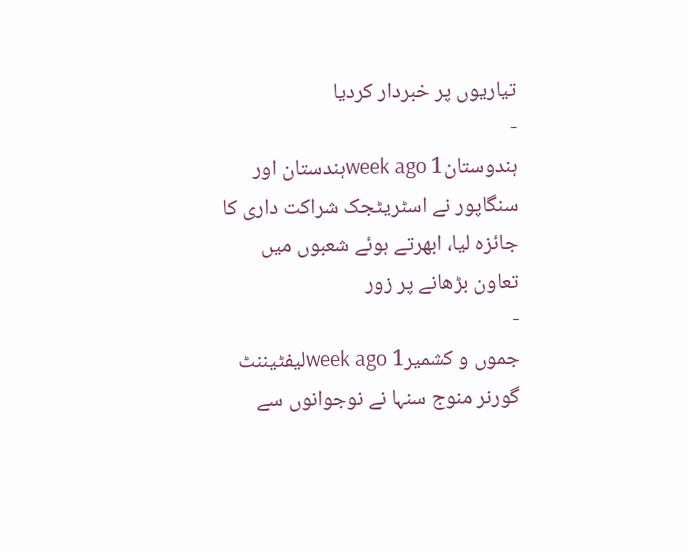تیاریوں پر خبردار کردیا
-
ہندوستان1 week agoہندستان اور سنگاپور نے اسٹریٹجک شراکت داری کا جائزہ لیا، ابھرتے ہوئے شعبوں میں تعاون بڑھانے پر زور
-
جموں و کشمیر1 week agoلیفٹیننٹ گورنر منوج سنہا نے نوجوانوں سے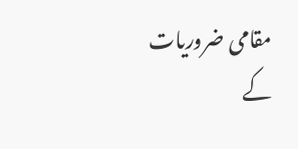مقامی ضروریات کے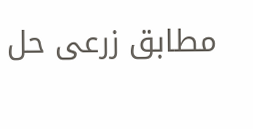مطابق زرعی حل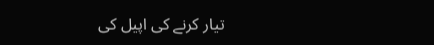تیار کرنے کی اپیل کی